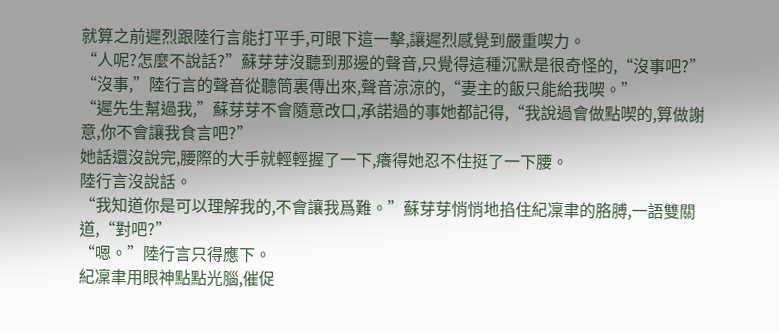就算之前遲烈跟陸行言能打平手,可眼下這一擊,讓遲烈感覺到嚴重喫力。
“人呢?怎麼不說話?”蘇芽芽沒聽到那邊的聲音,只覺得這種沉默是很奇怪的,“沒事吧?”
“沒事,”陸行言的聲音從聽筒裏傳出來,聲音涼涼的,“妻主的飯只能給我喫。”
“遲先生幫過我,”蘇芽芽不會隨意改口,承諾過的事她都記得,“我說過會做點喫的,算做謝意,你不會讓我食言吧?”
她話還沒說完,腰際的大手就輕輕握了一下,癢得她忍不住挺了一下腰。
陸行言沒說話。
“我知道你是可以理解我的,不會讓我爲難。”蘇芽芽悄悄地掐住紀凜聿的胳膊,一語雙關道,“對吧?”
“嗯。”陸行言只得應下。
紀凜聿用眼神點點光腦,催促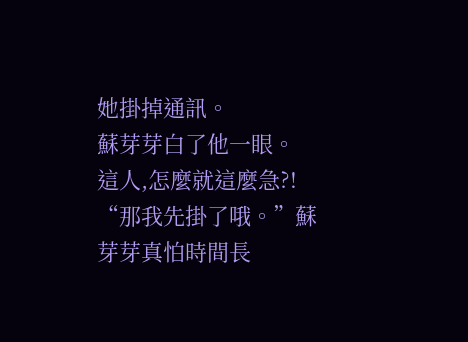她掛掉通訊。
蘇芽芽白了他一眼。
這人,怎麼就這麼急?!
“那我先掛了哦。”蘇芽芽真怕時間長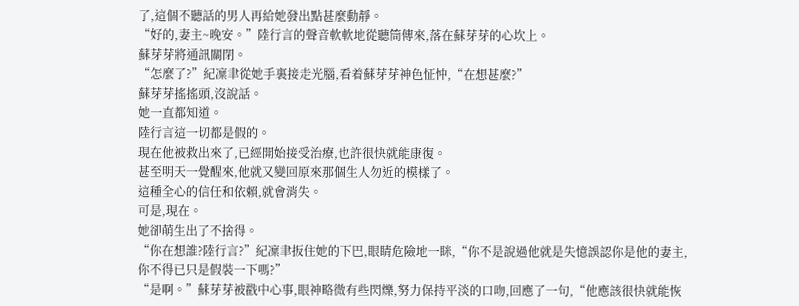了,這個不聽話的男人再給她發出點甚麼動靜。
“好的,妻主~晚安。”陸行言的聲音軟軟地從聽筒傳來,落在蘇芽芽的心坎上。
蘇芽芽將通訊關閉。
“怎麼了?”紀凜聿從她手裏接走光腦,看着蘇芽芽神色怔忡,“在想甚麼?”
蘇芽芽搖搖頭,沒說話。
她一直都知道。
陸行言這一切都是假的。
現在他被救出來了,已經開始接受治療,也許很快就能康復。
甚至明天一覺醒來,他就又變回原來那個生人勿近的模樣了。
這種全心的信任和依賴,就會消失。
可是,現在。
她卻萌生出了不捨得。
“你在想誰?陸行言?”紀凜聿扳住她的下巴,眼睛危險地一眯,“你不是說過他就是失憶誤認你是他的妻主,你不得已只是假裝一下嗎?”
“是啊。”蘇芽芽被戳中心事,眼神略微有些閃爍,努力保持平淡的口吻,回應了一句,“他應該很快就能恢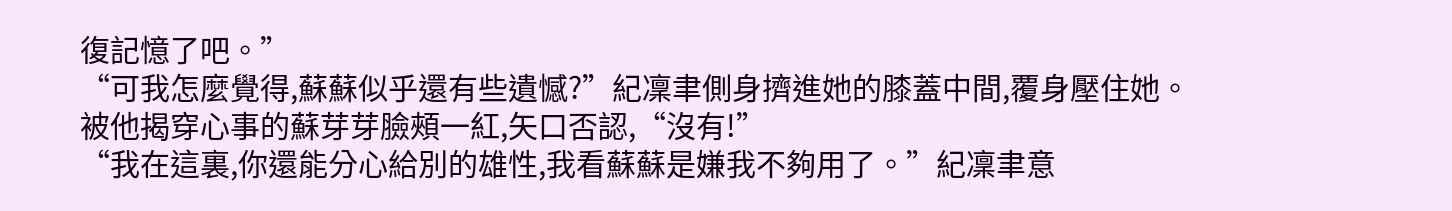復記憶了吧。”
“可我怎麼覺得,蘇蘇似乎還有些遺憾?”紀凜聿側身擠進她的膝蓋中間,覆身壓住她。
被他揭穿心事的蘇芽芽臉頰一紅,矢口否認,“沒有!”
“我在這裏,你還能分心給別的雄性,我看蘇蘇是嫌我不夠用了。”紀凜聿意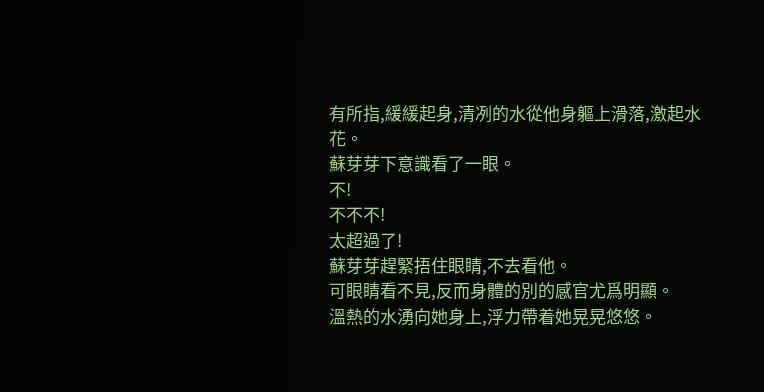有所指,緩緩起身,清冽的水從他身軀上滑落,激起水花。
蘇芽芽下意識看了一眼。
不!
不不不!
太超過了!
蘇芽芽趕緊捂住眼睛,不去看他。
可眼睛看不見,反而身體的別的感官尤爲明顯。
溫熱的水湧向她身上,浮力帶着她晃晃悠悠。